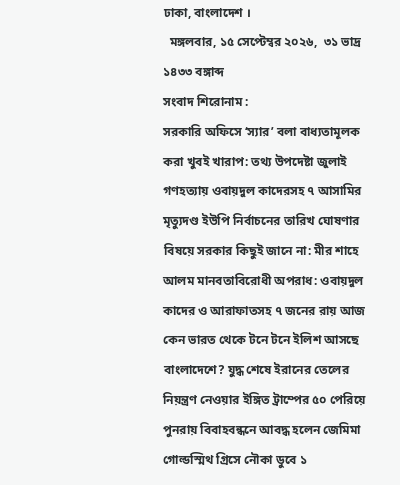ঢাকা, বাংলাদেশ ।
  মঙ্গলবার, ১৫ সেপ্টেম্বর ২০২৬,  ৩১ ভাদ্র ১৪৩৩ বঙ্গাব্দ
সংবাদ শিরোনাম :
সরকারি অফিসে ‘স্যার’ বলা বাধ্যতামূলক করা খুবই খারাপ: তথ্য উপদেষ্টা জুলাই গণহত্যায় ওবায়দুল কাদেরসহ ৭ আসামির মৃত্যুদণ্ড ইউপি নির্বাচনের তারিখ ঘোষণার বিষয়ে সরকার কিছুই জানে না: মীর শাহে আলম মানবতাবিরোধী অপরাধ: ওবায়দুল কাদের ও আরাফাতসহ ৭ জনের রায় আজ কেন ভারত থেকে টনে টনে ইলিশ আসছে বাংলাদেশে? যুদ্ধ শেষে ইরানের তেলের নিয়ন্ত্রণ নেওয়ার ইঙ্গিত ট্রাম্পের ৫০ পেরিয়ে পুনরায় বিবাহবন্ধনে আবদ্ধ হলেন জেমিমা গোল্ডস্মিথ গ্রিসে নৌকা ডুবে ১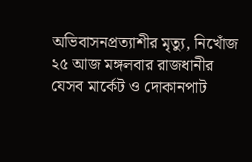অভিবাসনপ্রত্যাশীর মৃত্যু, নিখোঁজ ২৫ আজ মঙ্গলবার রাজধানীর যেসব মার্কেট ও দোকানপাট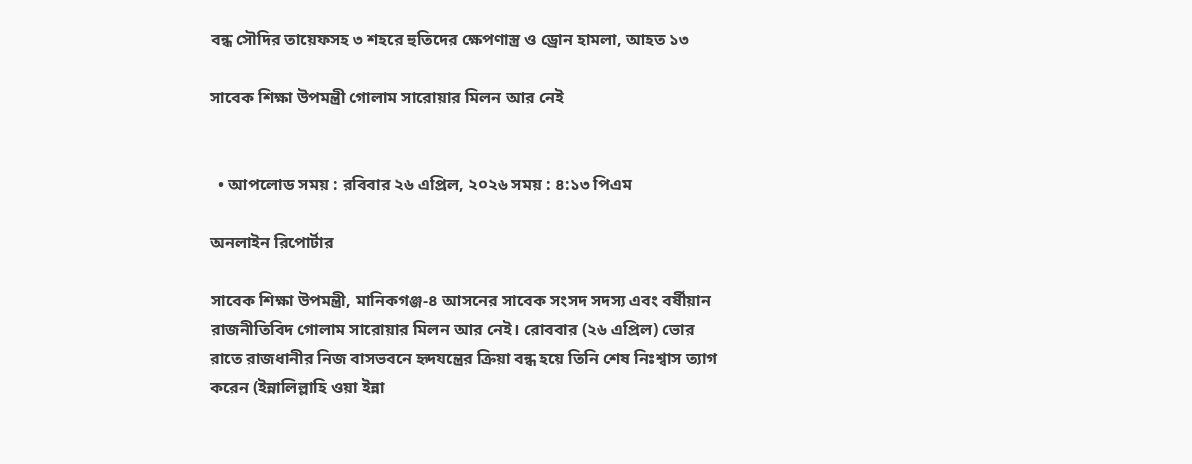বন্ধ সৌদির তায়েফসহ ৩ শহরে হুতিদের ক্ষেপণাস্ত্র ও ড্রোন হামলা, আহত ১৩

সাবেক শিক্ষা উপমন্ত্রী গোলাম সারোয়ার মিলন আর নেই


  • আপলোড সময় : রবিবার ২৬ এপ্রিল, ২০২৬ সময় : ৪:১৩ পিএম

অনলাইন রিপোর্টার

সাবেক শিক্ষা উপমন্ত্রী, মানিকগঞ্জ-৪ আসনের সাবেক সংসদ সদস্য এবং বর্ষীয়ান রাজনীতিবিদ গোলাম সারোয়ার মিলন আর নেই। রোববার (২৬ এপ্রিল) ভোর রাতে রাজধানীর নিজ বাসভবনে হৃদযন্ত্রের ক্রিয়া বন্ধ হয়ে তিনি শেষ নিঃশ্বাস ত্যাগ করেন (ইন্নালিল্লাহি ওয়া ইন্না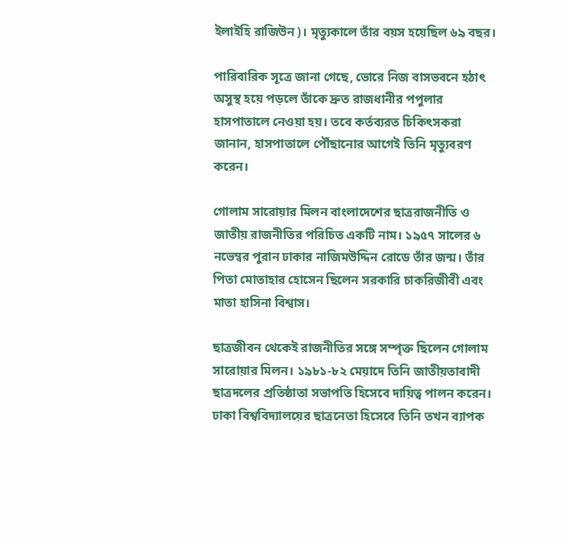ইলাইহি রাজিউন)। মৃত্যুকালে তাঁর বয়স হয়েছিল ৬৯ বছর।

পারিবারিক সূত্রে জানা গেছে, ভোরে নিজ বাসভবনে হঠাৎ অসুস্থ হয়ে পড়লে তাঁকে দ্রুত রাজধানীর পপুলার হাসপাতালে নেওয়া হয়। তবে কর্তব্যরত চিকিৎসকরা জানান, হাসপাতালে পৌঁছানোর আগেই তিনি মৃত্যুবরণ করেন।

গোলাম সারোয়ার মিলন বাংলাদেশের ছাত্ররাজনীতি ও জাতীয় রাজনীতির পরিচিত একটি নাম। ১৯৫৭ সালের ৬ নভেম্বর পুরান ঢাকার নাজিমউদ্দিন রোডে তাঁর জন্ম। তাঁর পিতা মোতাহার হোসেন ছিলেন সরকারি চাকরিজীবী এবং মাতা হাসিনা বিশ্বাস।

ছাত্রজীবন থেকেই রাজনীতির সঙ্গে সম্পৃক্ত ছিলেন গোলাম সারোয়ার মিলন। ১৯৮১-৮২ মেয়াদে তিনি জাতীয়তাবাদী ছাত্রদলের প্রতিষ্ঠাতা সভাপতি হিসেবে দায়িত্ব পালন করেন। ঢাকা বিশ্ববিদ্যালয়ের ছাত্রনেতা হিসেবে তিনি তখন ব্যাপক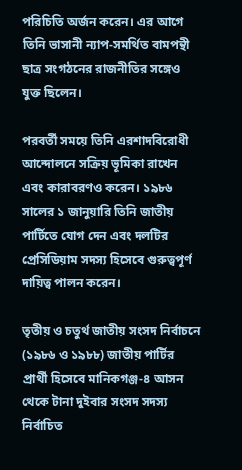পরিচিতি অর্জন করেন। এর আগে তিনি ভাসানী ন্যাপ-সমর্থিত বামপন্থী ছাত্র সংগঠনের রাজনীতির সঙ্গেও যুক্ত ছিলেন।

পরবর্তী সময়ে তিনি এরশাদবিরোধী আন্দোলনে সক্রিয় ভূমিকা রাখেন এবং কারাবরণও করেন। ১৯৮৬ সালের ১ জানুয়ারি তিনি জাতীয় পার্টিতে যোগ দেন এবং দলটির প্রেসিডিয়াম সদস্য হিসেবে গুরুত্বপূর্ণ দায়িত্ব পালন করেন।

তৃতীয় ও চতুর্থ জাতীয় সংসদ নির্বাচনে (১৯৮৬ ও ১৯৮৮) জাতীয় পার্টির প্রার্থী হিসেবে মানিকগঞ্জ-৪ আসন থেকে টানা দুইবার সংসদ সদস্য নির্বাচিত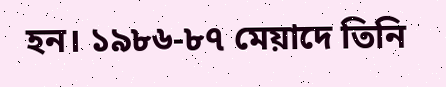হন। ১৯৮৬-৮৭ মেয়াদে তিনি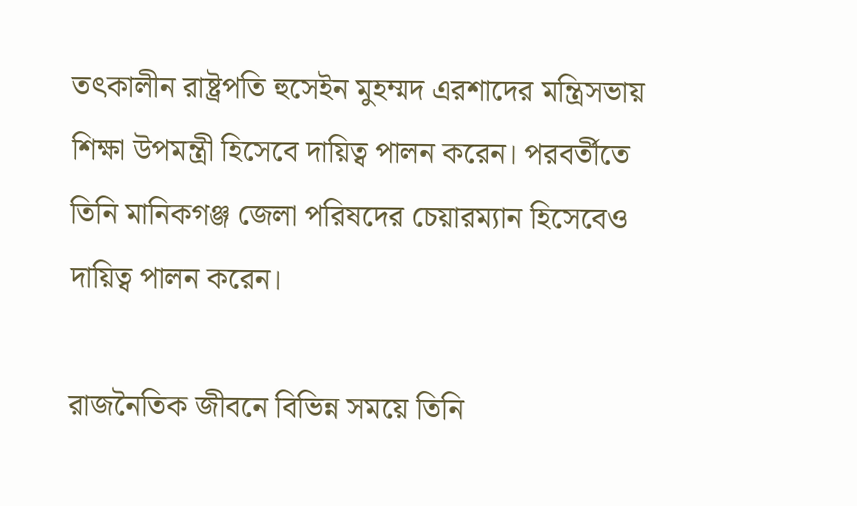তৎকালীন রাষ্ট্রপতি হুসেইন মুহম্মদ এরশাদের মন্ত্রিসভায় শিক্ষা উপমন্ত্রী হিসেবে দায়িত্ব পালন করেন। পরবর্তীতে তিনি মানিকগঞ্জ জেলা পরিষদের চেয়ারম্যান হিসেবেও দায়িত্ব পালন করেন।

রাজনৈতিক জীবনে বিভিন্ন সময়ে তিনি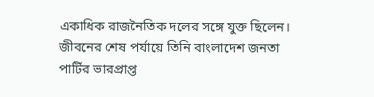একাধিক রাজনৈতিক দলের সঙ্গে যুক্ত ছিলেন। জীবনের শেষ পর্যায়ে তিনি বাংলাদেশ জনতা পার্টির ভারপ্রাপ্ত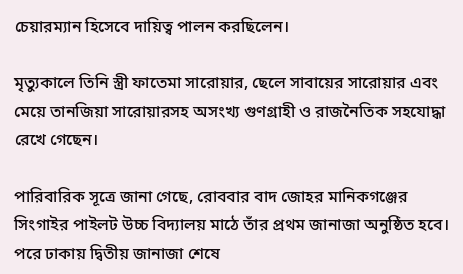চেয়ারম্যান হিসেবে দায়িত্ব পালন করছিলেন।

মৃত্যুকালে তিনি স্ত্রী ফাতেমা সারোয়ার, ছেলে সাবায়ের সারোয়ার এবং মেয়ে তানজিয়া সারোয়ারসহ অসংখ্য গুণগ্রাহী ও রাজনৈতিক সহযোদ্ধা রেখে গেছেন।

পারিবারিক সূত্রে জানা গেছে, রোববার বাদ জোহর মানিকগঞ্জের সিংগাইর পাইলট উচ্চ বিদ্যালয় মাঠে তাঁর প্রথম জানাজা অনুষ্ঠিত হবে। পরে ঢাকায় দ্বিতীয় জানাজা শেষে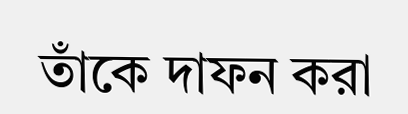তাঁকে দাফন করা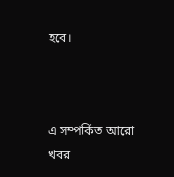হবে।



এ সম্পর্কিত আরো খবর